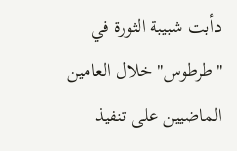دأبت شبيبة الثورة في "طرطوس" خلال العامين الماضيين على تنفيذ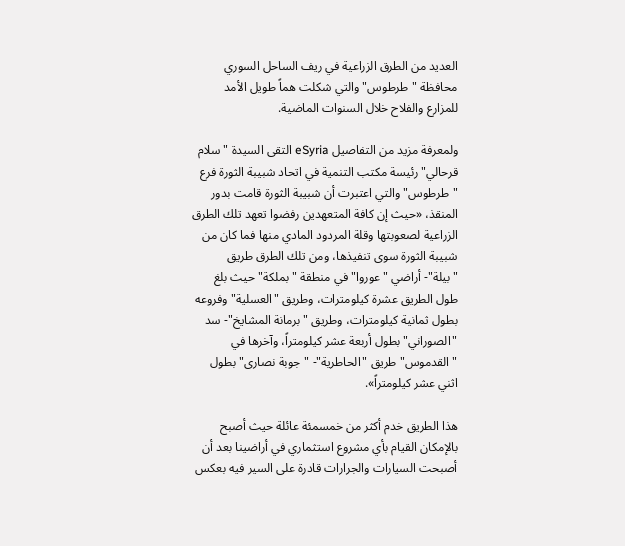العديد من الطرق الزراعية في ريف الساحل السوري محافظة "طرطوس" والتي شكلت هماً طويل الأمد للمزارع والفلاح خلال السنوات الماضية.

ولمعرفة مزيد من التفاصيل eSyria التقى السيدة "سلام قرحالي" رئيسة مكتب التنمية في اتحاد شبيبة الثورة فرع "طرطوس" والتي اعتبرت أن شبيبة الثورة قامت بدور المنقذ، «حيث إن كافة المتعهدين رفضوا تعهد تلك الطرق الزراعية لصعوبتها وقلة المردود المادي منها فما كان من شبيبة الثورة سوى تنفيذها، ومن تلك الطرق طريق "بيلة"- أراضي "عوروا" في منطقة "بملكة" حيث بلغ طول الطريق عشرة كيلومترات، وطريق "العسلية" وفروعه بطول ثمانية كيلومترات، وطريق "برمانة المشايخ"- سد "الصوراني" بطول أربعة عشر كيلومتراً، وآخرها في "القدموس" طريق "الحاطرية"- "جوبة نصارى" بطول اثني عشر كيلومتراً».

هذا الطريق خدم أكثر من خمسمئة عائلة حيث أصبح بالإمكان القيام بأي مشروع استثماري في أراضينا بعد أن أصبحت السيارات والجرارات قادرة على السير فيه بعكس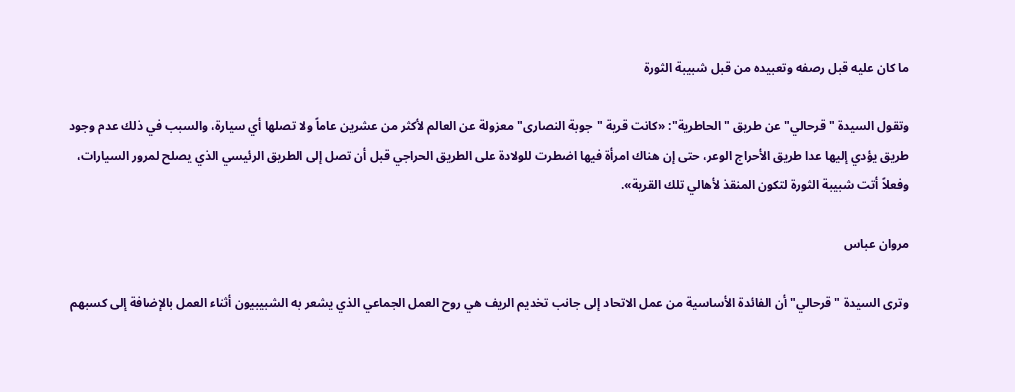ما كان عليه قبل رصفه وتعبيده من قبل شبيبة الثورة

وتقول السيدة "قرحالي" عن طريق "الحاطرية": «كانت قرية "جوبة النصارى" معزولة عن العالم لأكثر من عشرين عاماً ولا تصلها أي سيارة، والسبب في ذلك عدم وجود طريق يؤدي إليها عدا طريق الأحراج الوعر، حتى إن هناك امرأة فيها اضطرت للولادة على الطريق الحراجي قبل أن تصل إلى الطريق الرئيسي الذي يصلح لمرور السيارات، وفعلاً أتت شبيبة الثورة لتكون المنقذ لأهالي تلك القرية».

مروان عباس

وترى السيدة "قرحالي" أن الفائدة الأساسية من عمل الاتحاد إلى جانب تخديم الريف هي روح العمل الجماعي الذي يشعر به الشبيبيون أثناء العمل بالإضافة إلى كسبهم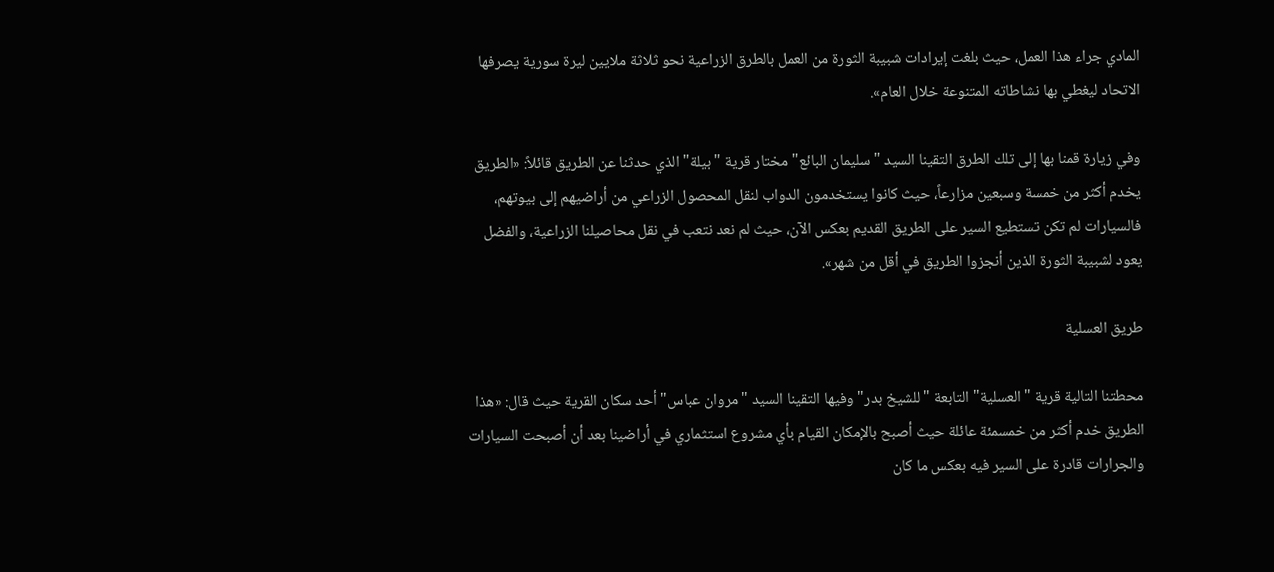المادي جراء هذا العمل، حيث بلغت إيرادات شبيبة الثورة من العمل بالطرق الزراعية نحو ثلاثة ملايين ليرة سورية يصرفها الاتحاد ليغطي بها نشاطاته المتنوعة خلال العام».

وفي زيارة قمنا بها إلى تلك الطرق التقينا السيد "سليمان البائع" مختار قرية "بيلة" الذي حدثنا عن الطريق قائلاً: «الطريق يخدم أكثر من خمسة وسبعين مزارعاً، حيث كانوا يستخدمون الدواب لنقل المحصول الزراعي من أراضيهم إلى بيوتهم، فالسيارات لم تكن تستطيع السير على الطريق القديم بعكس الآن، حيث لم نعد نتعب في نقل محاصيلنا الزراعية، والفضل يعود لشبيبة الثورة الذين أنجزوا الطريق في أقل من شهر».

طريق العسلية

محطتنا التالية قرية "العسلية" التابعة "للشيخ بدر" وفيها التقينا السيد "مروان عباس" أحد سكان القرية حيث قال: «هذا الطريق خدم أكثر من خمسمئة عائلة حيث أصبح بالإمكان القيام بأي مشروع استثماري في أراضينا بعد أن أصبحت السيارات والجرارات قادرة على السير فيه بعكس ما كان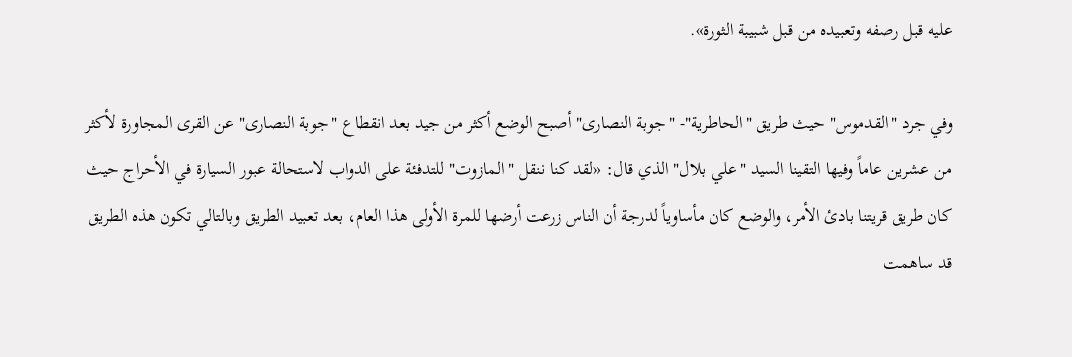عليه قبل رصفه وتعبيده من قبل شبيبة الثورة».

وفي جرد "القدموس" حيث طريق "الحاطرية"- "جوبة النصارى" أصبح الوضع أكثر من جيد بعد انقطاع "جوبة النصارى" عن القرى المجاورة لأكثر من عشرين عاماً وفيها التقينا السيد "علي بلال" الذي قال: «لقد كنا ننقل "المازوت" للتدفئة على الدواب لاستحالة عبور السيارة في الأحراج حيث كان طريق قريتنا بادئ الأمر، والوضع كان مأساوياً لدرجة أن الناس زرعت أرضها للمرة الأولى هذا العام، بعد تعبيد الطريق وبالتالي تكون هذه الطريق قد ساهمت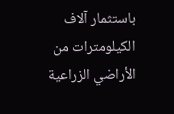باستثمار آلاف الكيلومترات من الأراضي الزراعية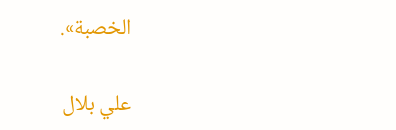الخصبة».

علي بلال